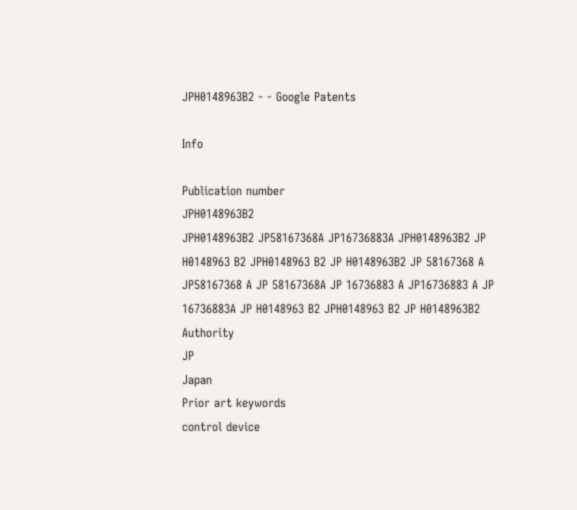JPH0148963B2 - - Google Patents

Info

Publication number
JPH0148963B2
JPH0148963B2 JP58167368A JP16736883A JPH0148963B2 JP H0148963 B2 JPH0148963 B2 JP H0148963B2 JP 58167368 A JP58167368 A JP 58167368A JP 16736883 A JP16736883 A JP 16736883A JP H0148963 B2 JPH0148963 B2 JP H0148963B2
Authority
JP
Japan
Prior art keywords
control device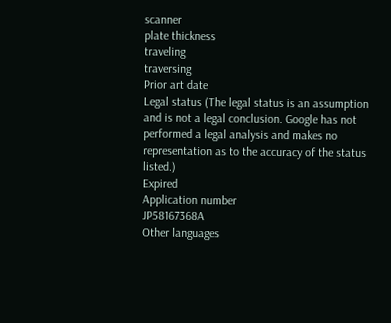scanner
plate thickness
traveling
traversing
Prior art date
Legal status (The legal status is an assumption and is not a legal conclusion. Google has not performed a legal analysis and makes no representation as to the accuracy of the status listed.)
Expired
Application number
JP58167368A
Other languages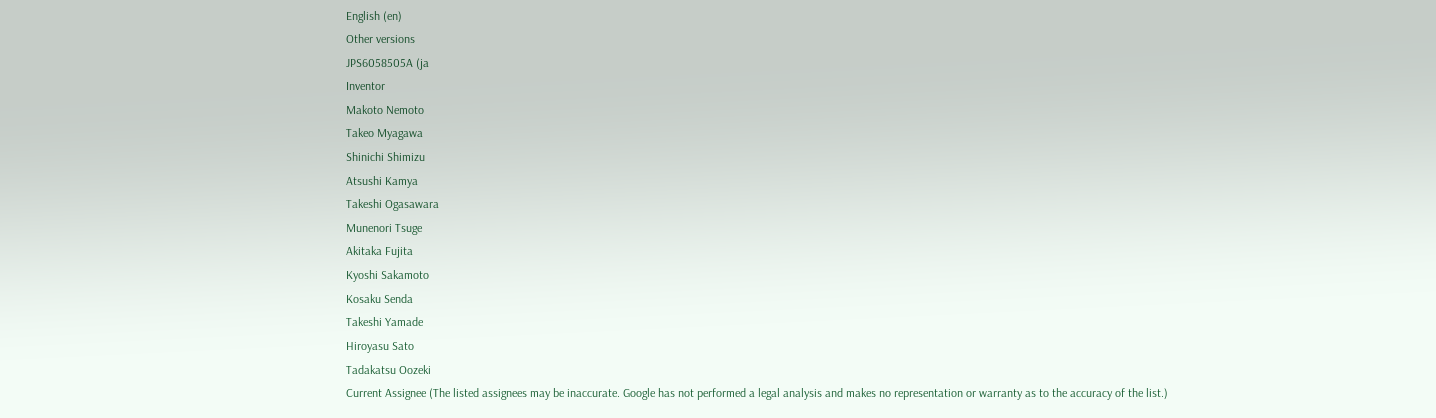English (en)
Other versions
JPS6058505A (ja
Inventor
Makoto Nemoto
Takeo Myagawa
Shinichi Shimizu
Atsushi Kamya
Takeshi Ogasawara
Munenori Tsuge
Akitaka Fujita
Kyoshi Sakamoto
Kosaku Senda
Takeshi Yamade
Hiroyasu Sato
Tadakatsu Oozeki
Current Assignee (The listed assignees may be inaccurate. Google has not performed a legal analysis and makes no representation or warranty as to the accuracy of the list.)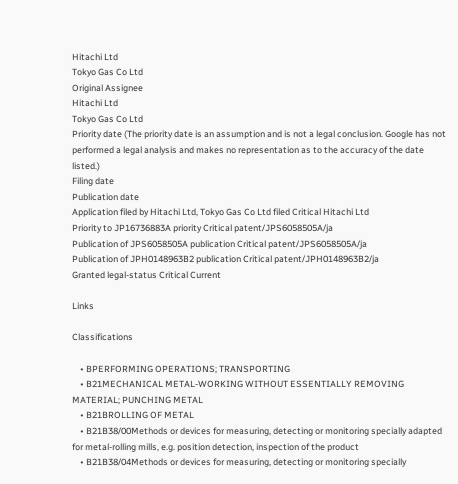Hitachi Ltd
Tokyo Gas Co Ltd
Original Assignee
Hitachi Ltd
Tokyo Gas Co Ltd
Priority date (The priority date is an assumption and is not a legal conclusion. Google has not performed a legal analysis and makes no representation as to the accuracy of the date listed.)
Filing date
Publication date
Application filed by Hitachi Ltd, Tokyo Gas Co Ltd filed Critical Hitachi Ltd
Priority to JP16736883A priority Critical patent/JPS6058505A/ja
Publication of JPS6058505A publication Critical patent/JPS6058505A/ja
Publication of JPH0148963B2 publication Critical patent/JPH0148963B2/ja
Granted legal-status Critical Current

Links

Classifications

    • BPERFORMING OPERATIONS; TRANSPORTING
    • B21MECHANICAL METAL-WORKING WITHOUT ESSENTIALLY REMOVING MATERIAL; PUNCHING METAL
    • B21BROLLING OF METAL
    • B21B38/00Methods or devices for measuring, detecting or monitoring specially adapted for metal-rolling mills, e.g. position detection, inspection of the product
    • B21B38/04Methods or devices for measuring, detecting or monitoring specially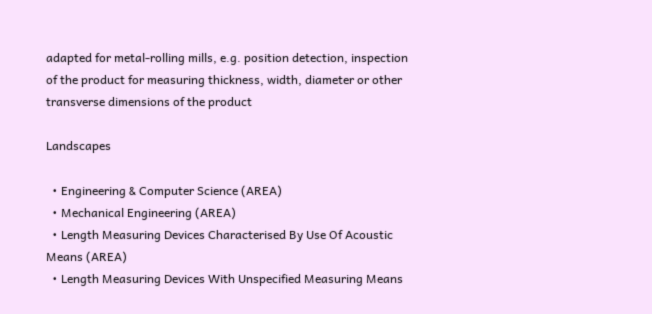adapted for metal-rolling mills, e.g. position detection, inspection of the product for measuring thickness, width, diameter or other transverse dimensions of the product

Landscapes

  • Engineering & Computer Science (AREA)
  • Mechanical Engineering (AREA)
  • Length Measuring Devices Characterised By Use Of Acoustic Means (AREA)
  • Length Measuring Devices With Unspecified Measuring Means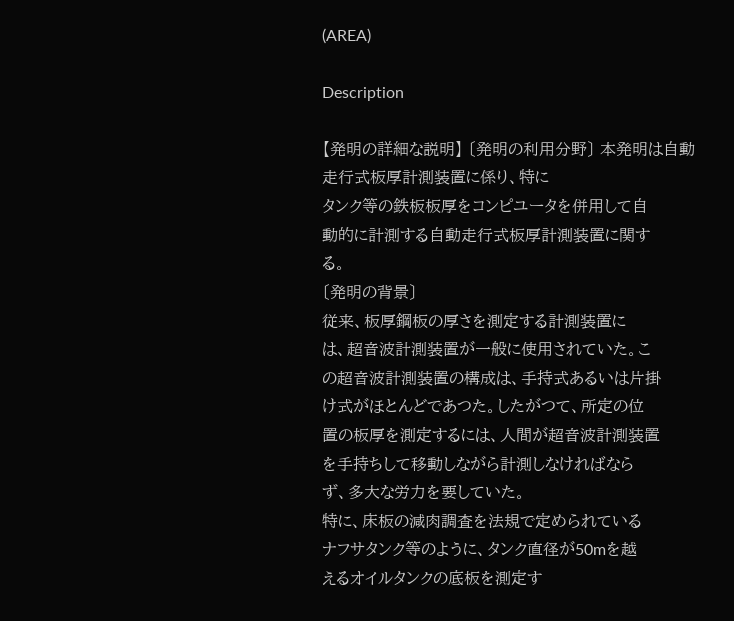(AREA)

Description

【発明の詳細な説明】 〔発明の利用分野〕 本発明は自動走行式板厚計測装置に係り、特に
タンク等の鉄板板厚をコンピユータを併用して自
動的に計測する自動走行式板厚計測装置に関す
る。
〔発明の背景〕
従来、板厚鋼板の厚さを測定する計測装置に
は、超音波計測装置が一般に使用されていた。こ
の超音波計測装置の構成は、手持式あるいは片掛
け式がほとんどであつた。したがつて、所定の位
置の板厚を測定するには、人間が超音波計測装置
を手持ちして移動しながら計測しなければなら
ず、多大な労力を要していた。
特に、床板の減肉調査を法規で定められている
ナフサタンク等のように、タンク直径が50mを越
えるオイルタンクの底板を測定す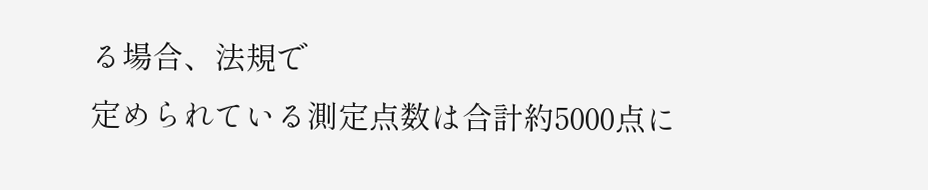る場合、法規で
定められている測定点数は合計約5000点に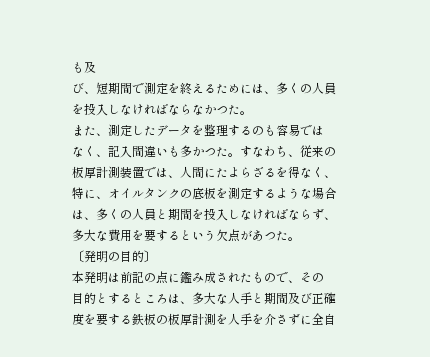も及
び、短期間で測定を終えるためには、多くの人員
を投入しなければならなかつた。
また、測定したデータを整理するのも容易では
なく、記入間違いも多かつた。すなわち、従来の
板厚計測装置では、人間にたよらざるを得なく、
特に、オイルタンクの底板を測定するような場合
は、多くの人員と期間を投入しなければならず、
多大な費用を要するという欠点があつた。
〔発明の目的〕
本発明は前記の点に鑑み成されたもので、その
目的とするところは、多大な人手と期間及び正確
度を要する鉄板の板厚計測を人手を介さずに全自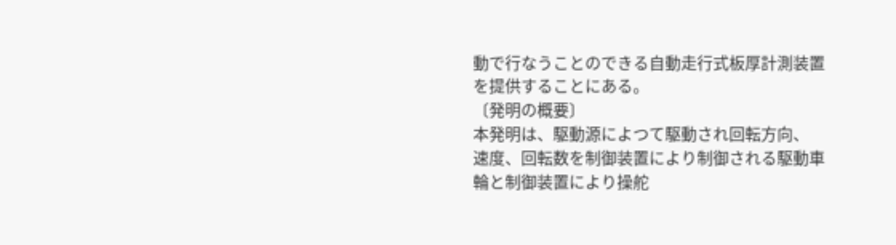動で行なうことのできる自動走行式板厚計測装置
を提供することにある。
〔発明の概要〕
本発明は、駆動源によつて駆動され回転方向、
速度、回転数を制御装置により制御される駆動車
輪と制御装置により操舵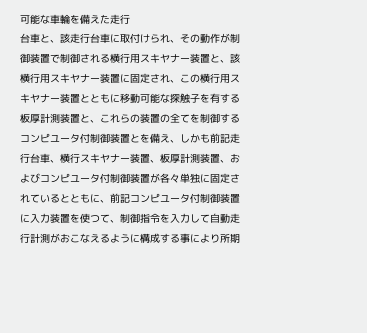可能な車輪を備えた走行
台車と、該走行台車に取付けられ、その動作が制
御装置で制御される横行用スキヤナー装置と、該
横行用スキヤナー装置に固定され、この横行用ス
キヤナー装置とともに移動可能な探触子を有する
板厚計測装置と、これらの装置の全てを制御する
コンピユータ付制御装置とを備え、しかも前記走
行台車、横行スキヤナー装置、板厚計測装置、お
よびコンピユータ付制御装置が各々単独に固定さ
れているとともに、前記コンピユータ付制御装置
に入力装置を使つて、制御指令を入力して自動走
行計測がおこなえるように構成する事により所期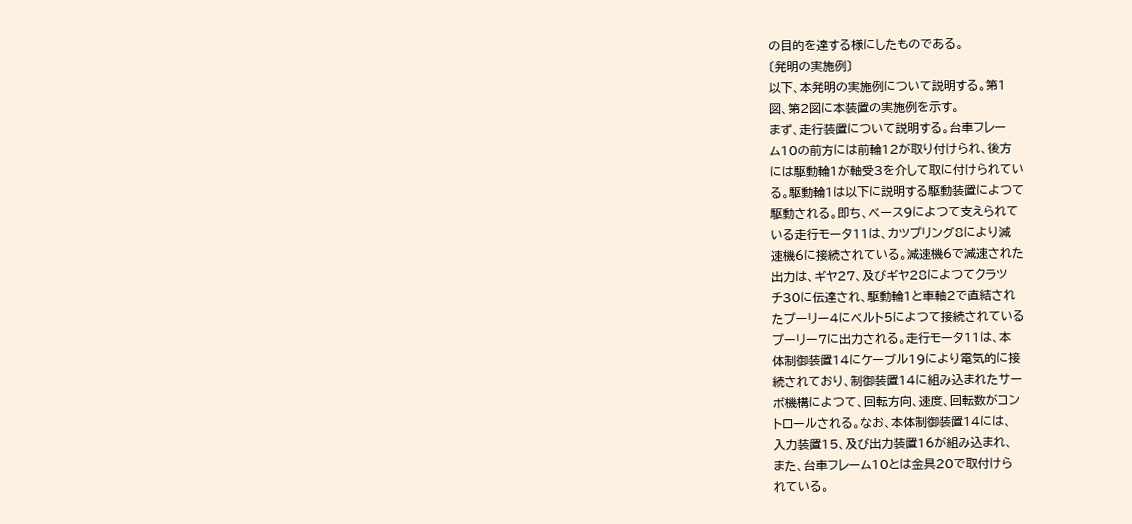の目的を達する様にしたものである。
〔発明の実施例〕
以下、本発明の実施例について説明する。第1
図、第2図に本装置の実施例を示す。
まず、走行装置について説明する。台車フレー
ム10の前方には前輪12が取り付けられ、後方
には駆動輪1が軸受3を介して取に付けられてい
る。駆動輪1は以下に説明する駆動装置によつて
駆動される。即ち、ベース9によつて支えられて
いる走行モータ11は、カツプリング8により減
速機6に接続されている。減速機6で減速された
出力は、ギヤ27、及びギヤ28によつてクラツ
チ30に伝達され、駆動輪1と車軸2で直結され
たプーリー4にベルト5によつて接続されている
プーリー7に出力される。走行モータ11は、本
体制御装置14にケーブル19により電気的に接
続されており、制御装置14に組み込まれたサー
ボ機構によつて、回転方向、速度、回転数がコン
トロールされる。なお、本体制御装置14には、
入力装置15、及び出力装置16が組み込まれ、
また、台車フレーム10とは金具20で取付けら
れている。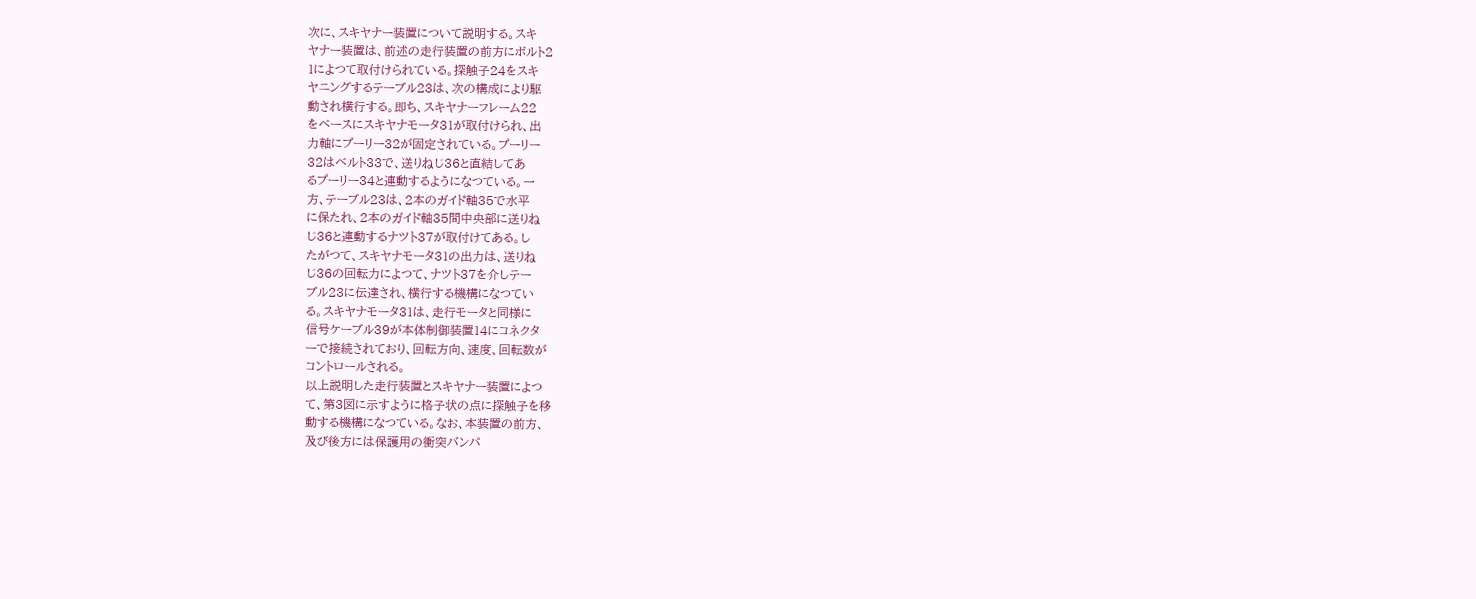次に、スキヤナー装置について説明する。スキ
ヤナー装置は、前述の走行装置の前方にボルト2
1によつて取付けられている。探触子24をスキ
ヤニングするテーブル23は、次の構成により駆
動され横行する。即ち、スキヤナーフレーム22
をベースにスキヤナモータ31が取付けられ、出
力軸にプーリー32が固定されている。プーリー
32はベルト33で、送りねじ36と直結してあ
るプーリー34と連動するようになつている。一
方、テーブル23は、2本のガイド軸35で水平
に保たれ、2本のガイド軸35間中央部に送りね
じ36と連動するナツト37が取付けてある。し
たがつて、スキヤナモータ31の出力は、送りね
じ36の回転力によつて、ナツト37を介しテー
ブル23に伝達され、横行する機構になつてい
る。スキヤナモータ31は、走行モータと同様に
信号ケーブル39が本体制御装置14にコネクタ
ーで接続されており、回転方向、速度、回転数が
コントロールされる。
以上説明した走行装置とスキヤナー装置によつ
て、第3図に示すように格子状の点に探触子を移
動する機構になつている。なお、本装置の前方、
及び後方には保護用の衝突バンパ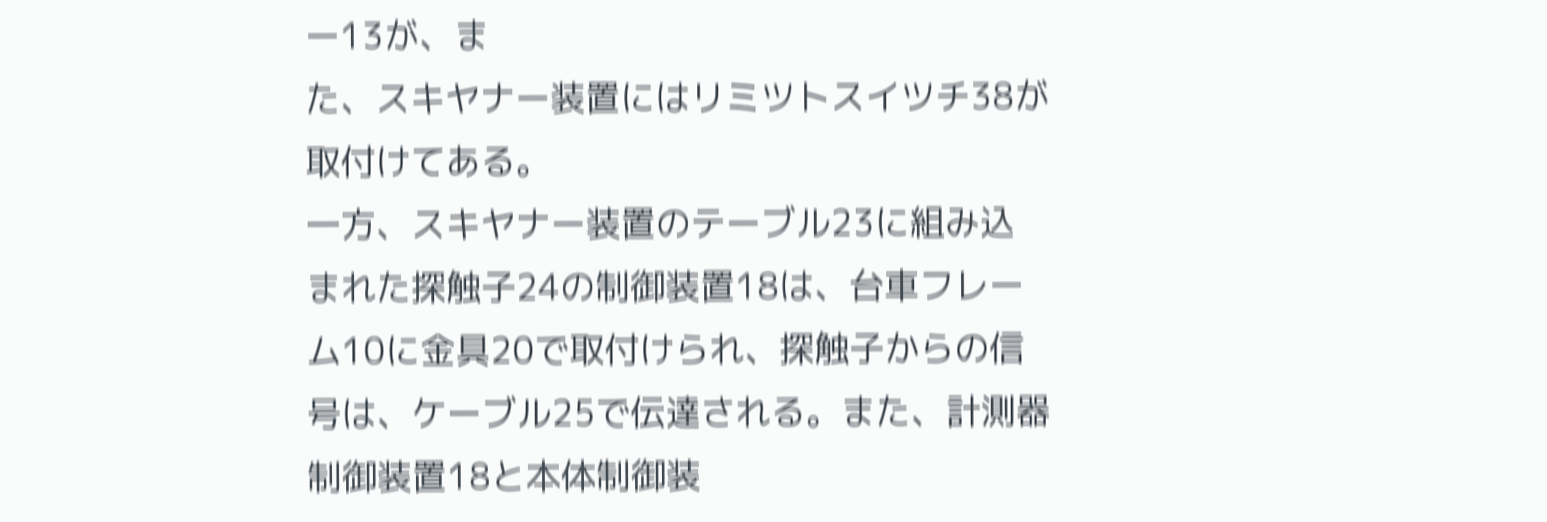ー13が、ま
た、スキヤナー装置にはリミツトスイツチ38が
取付けてある。
一方、スキヤナー装置のテーブル23に組み込
まれた探触子24の制御装置18は、台車フレー
ム10に金具20で取付けられ、探触子からの信
号は、ケーブル25で伝達される。また、計測器
制御装置18と本体制御装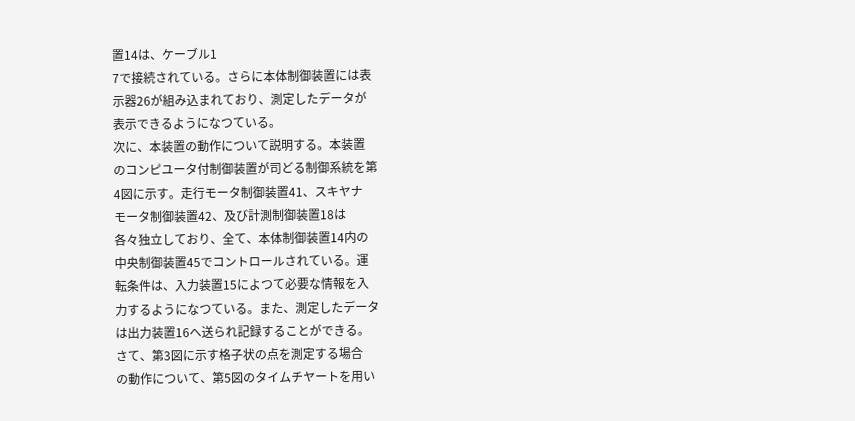置14は、ケーブル1
7で接続されている。さらに本体制御装置には表
示器26が組み込まれており、測定したデータが
表示できるようになつている。
次に、本装置の動作について説明する。本装置
のコンピユータ付制御装置が司どる制御系統を第
4図に示す。走行モータ制御装置41、スキヤナ
モータ制御装置42、及び計測制御装置18は
各々独立しており、全て、本体制御装置14内の
中央制御装置45でコントロールされている。運
転条件は、入力装置15によつて必要な情報を入
力するようになつている。また、測定したデータ
は出力装置16へ送られ記録することができる。
さて、第3図に示す格子状の点を測定する場合
の動作について、第5図のタイムチヤートを用い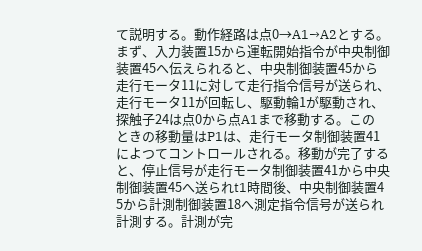て説明する。動作経路は点0→A1→A2とする。
まず、入力装置15から運転開始指令が中央制御
装置45へ伝えられると、中央制御装置45から
走行モータ11に対して走行指令信号が送られ、
走行モータ11が回転し、駆動輪1が駆動され、
探触子24は点0から点A1まで移動する。この
ときの移動量はP1は、走行モータ制御装置41
によつてコントロールされる。移動が完了する
と、停止信号が走行モータ制御装置41から中央
制御装置45へ送られt1時間後、中央制御装置4
5から計測制御装置18へ測定指令信号が送られ
計測する。計測が完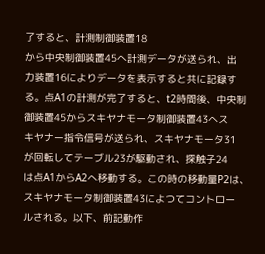了すると、計測制御装置18
から中央制御装置45へ計測データが送られ、出
力装置16によりデータを表示すると共に記録す
る。点A1の計測が完了すると、t2時間後、中央制
御装置45からスキヤナモータ制御装置43へス
キヤナー指令信号が送られ、スキヤナモータ31
が回転してテーブル23が駆動され、探触子24
は点A1からA2へ移動する。この時の移動量P2は、
スキヤナモータ制御装置43によつてコントロー
ルされる。以下、前記動作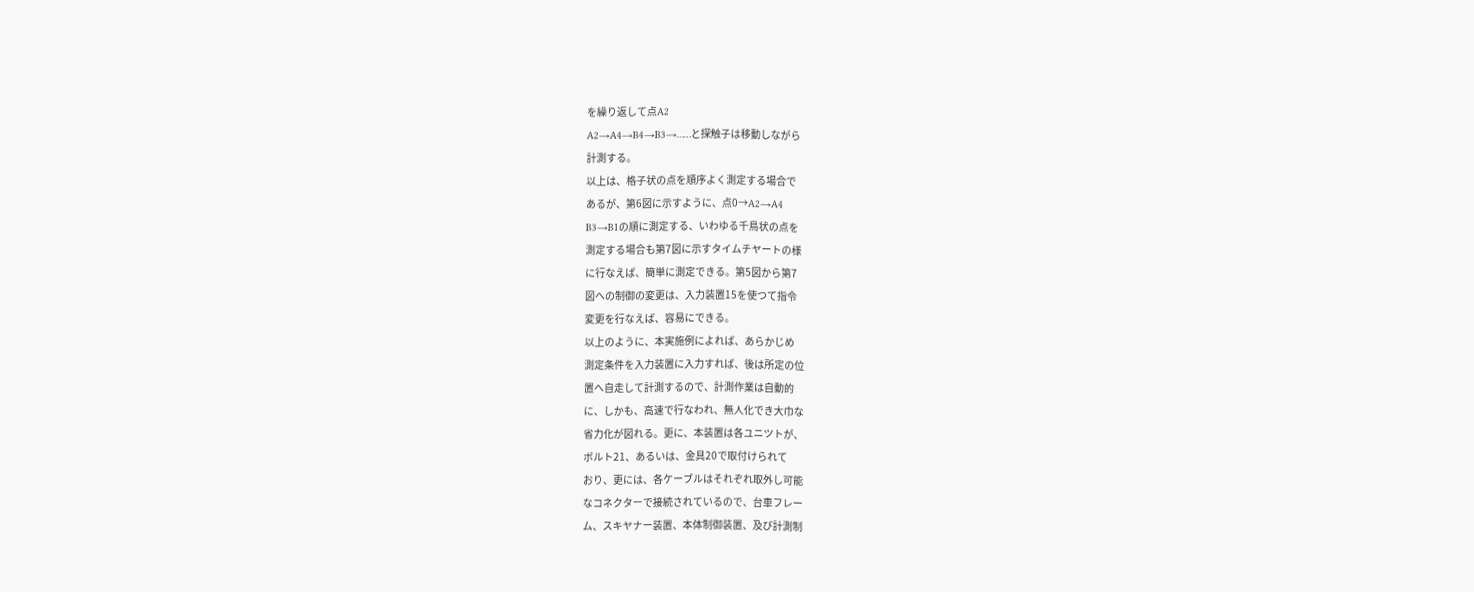を繰り返して点A2
A2→A4→B4→B3→……と探触子は移動しながら
計測する。
以上は、格子状の点を順序よく測定する場合で
あるが、第6図に示すように、点0→A2→A4
B3→B1の順に測定する、いわゆる千鳥状の点を
測定する場合も第7図に示すタイムチヤートの様
に行なえば、簡単に測定できる。第5図から第7
図への制御の変更は、入力装置15を使つて指令
変更を行なえば、容易にできる。
以上のように、本実施例によれば、あらかじめ
測定条件を入力装置に入力すれば、後は所定の位
置へ自走して計測するので、計測作業は自動的
に、しかも、高速で行なわれ、無人化でき大巾な
省力化が図れる。更に、本装置は各ユニツトが、
ボルト21、あるいは、金具20で取付けられて
おり、更には、各ケーブルはそれぞれ取外し可能
なコネクターで接続されているので、台車フレー
ム、スキヤナー装置、本体制御装置、及び計測制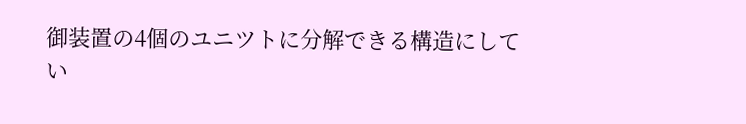御装置の4個のユニツトに分解できる構造にして
い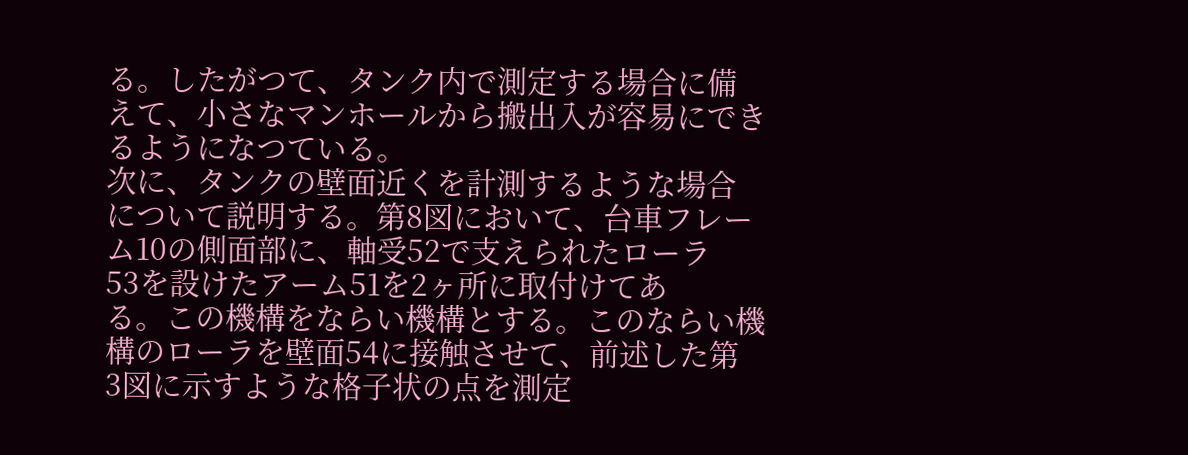る。したがつて、タンク内で測定する場合に備
えて、小さなマンホールから搬出入が容易にでき
るようになつている。
次に、タンクの壁面近くを計測するような場合
について説明する。第8図において、台車フレー
ム10の側面部に、軸受52で支えられたローラ
53を設けたアーム51を2ヶ所に取付けてあ
る。この機構をならい機構とする。このならい機
構のローラを壁面54に接触させて、前述した第
3図に示すような格子状の点を測定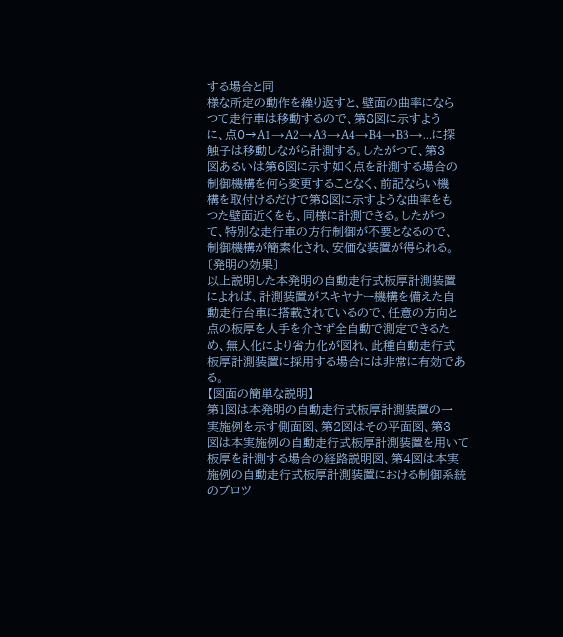する場合と同
様な所定の動作を繰り返すと、壁面の曲率になら
つて走行車は移動するので、第8図に示すよう
に、点0→A1→A2→A3→A4→B4→B3→…に探
触子は移動しながら計測する。したがつて、第3
図あるいは第6図に示す如く点を計測する場合の
制御機構を何ら変更することなく、前記ならい機
構を取付けるだけで第8図に示すような曲率をも
つた壁面近くをも、同様に計測できる。したがつ
て、特別な走行車の方行制御が不要となるので、
制御機構が簡素化され、安価な装置が得られる。
〔発明の効果〕
以上説明した本発明の自動走行式板厚計測装置
によれば、計測装置がスキヤナー機構を備えた自
動走行台車に搭載されているので、任意の方向と
点の板厚を人手を介さず全自動で測定できるた
め、無人化により省力化が図れ、此種自動走行式
板厚計測装置に採用する場合には非常に有効であ
る。
【図面の簡単な説明】
第1図は本発明の自動走行式板厚計測装置の一
実施例を示す側面図、第2図はその平面図、第3
図は本実施例の自動走行式板厚計測装置を用いて
板厚を計測する場合の経路説明図、第4図は本実
施例の自動走行式板厚計測装置における制御系統
のブロツ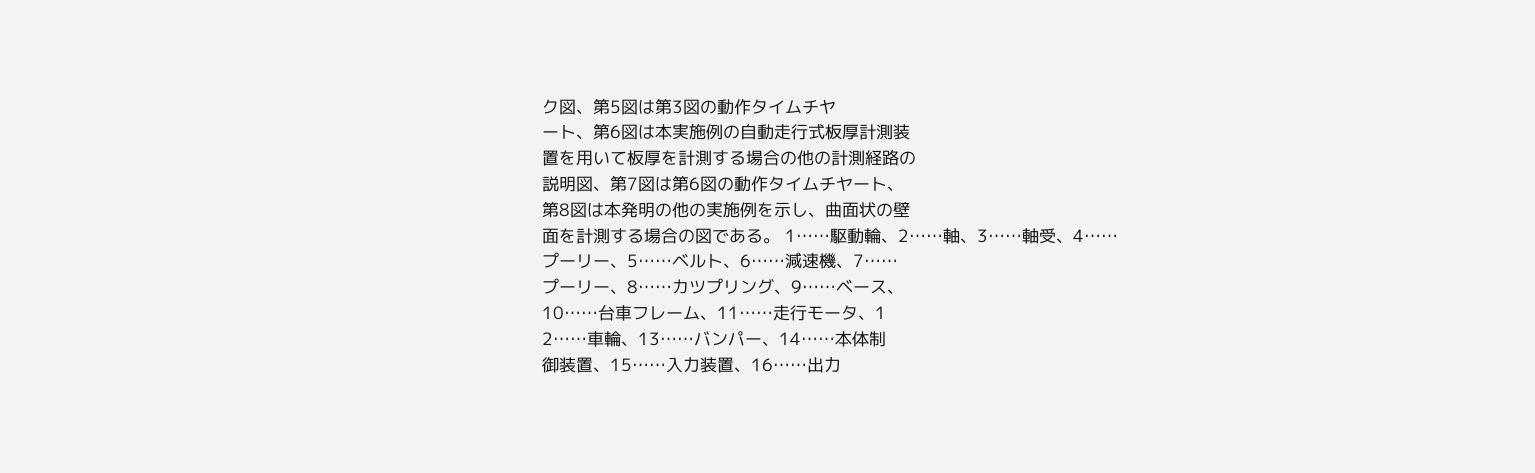ク図、第5図は第3図の動作タイムチヤ
ート、第6図は本実施例の自動走行式板厚計測装
置を用いて板厚を計測する場合の他の計測経路の
説明図、第7図は第6図の動作タイムチヤート、
第8図は本発明の他の実施例を示し、曲面状の壁
面を計測する場合の図である。 1……駆動輪、2……軸、3……軸受、4……
プーリー、5……ベルト、6……減速機、7……
プーリー、8……カツプリング、9……ベース、
10……台車フレーム、11……走行モータ、1
2……車輪、13……バンパー、14……本体制
御装置、15……入力装置、16……出力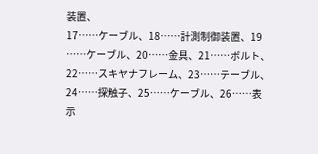装置、
17……ケーブル、18……計測制御装置、19
……ケーブル、20……金具、21……ボルト、
22……スキヤナフレーム、23……テーブル、
24……探触子、25……ケーブル、26……表
示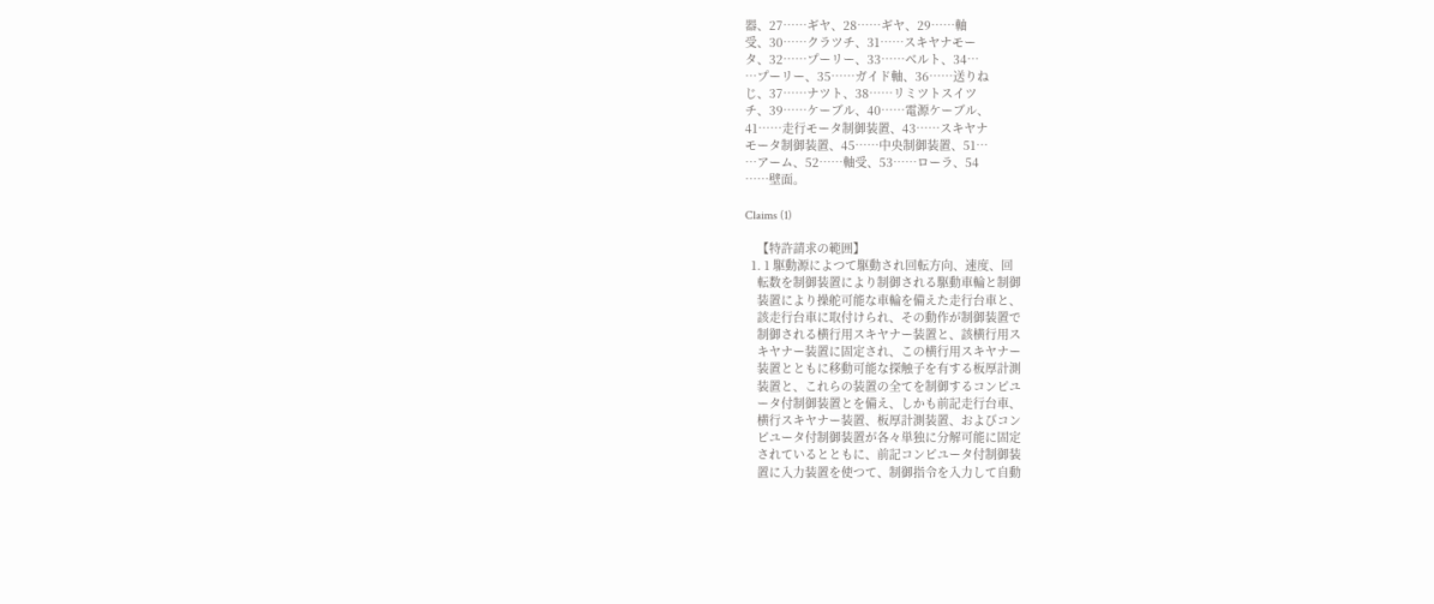器、27……ギヤ、28……ギヤ、29……軸
受、30……クラツチ、31……スキヤナモー
タ、32……プーリー、33……ベルト、34…
…プーリー、35……ガイド軸、36……送りね
じ、37……ナツト、38……リミツトスイツ
チ、39……ケーブル、40……電源ケーブル、
41……走行モータ制御装置、43……スキヤナ
モータ制御装置、45……中央制御装置、51…
…アーム、52……軸受、53……ローラ、54
……壁面。

Claims (1)

    【特許請求の範囲】
  1. 1 駆動源によつて駆動され回転方向、速度、回
    転数を制御装置により制御される駆動車輪と制御
    装置により操舵可能な車輪を備えた走行台車と、
    該走行台車に取付けられ、その動作が制御装置で
    制御される横行用スキヤナー装置と、該横行用ス
    キヤナー装置に固定され、この横行用スキヤナー
    装置とともに移動可能な探触子を有する板厚計測
    装置と、これらの装置の全てを制御するコンピユ
    ータ付制御装置とを備え、しかも前記走行台車、
    横行スキヤナー装置、板厚計測装置、およびコン
    ピユータ付制御装置が各々単独に分解可能に固定
    されているとともに、前記コンピユータ付制御装
    置に入力装置を使つて、制御指令を入力して自動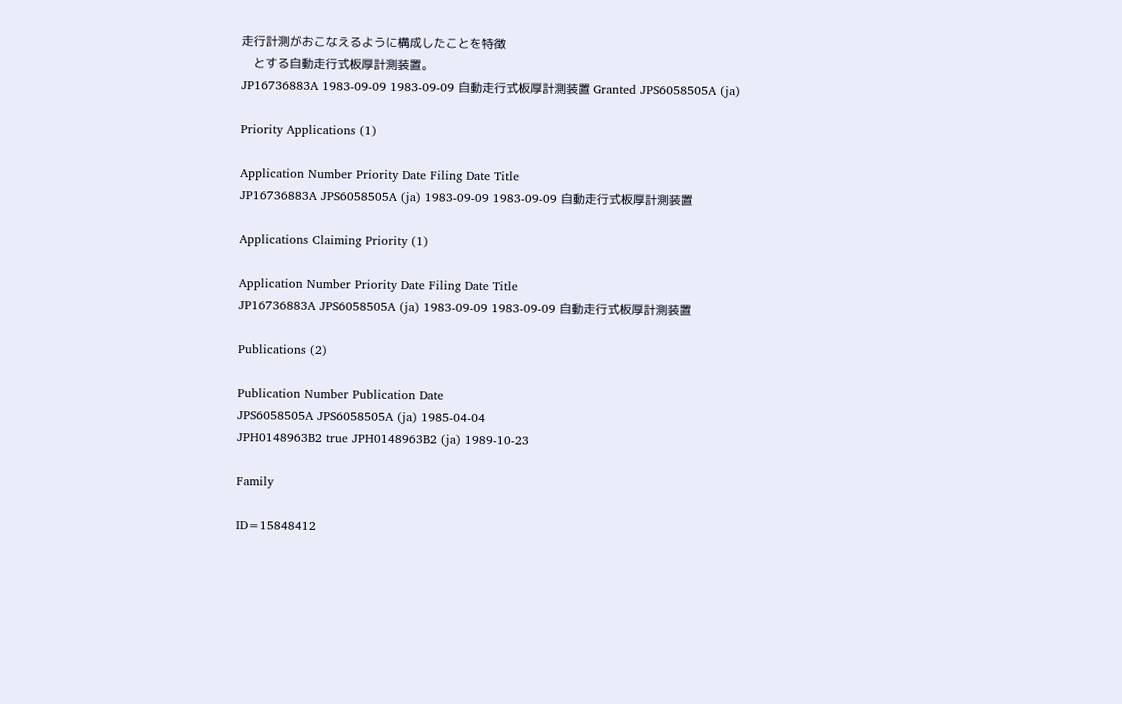走行計測がおこなえるように構成したことを特徴
    とする自動走行式板厚計測装置。
JP16736883A 1983-09-09 1983-09-09 自動走行式板厚計測装置 Granted JPS6058505A (ja)

Priority Applications (1)

Application Number Priority Date Filing Date Title
JP16736883A JPS6058505A (ja) 1983-09-09 1983-09-09 自動走行式板厚計測装置

Applications Claiming Priority (1)

Application Number Priority Date Filing Date Title
JP16736883A JPS6058505A (ja) 1983-09-09 1983-09-09 自動走行式板厚計測装置

Publications (2)

Publication Number Publication Date
JPS6058505A JPS6058505A (ja) 1985-04-04
JPH0148963B2 true JPH0148963B2 (ja) 1989-10-23

Family

ID=15848412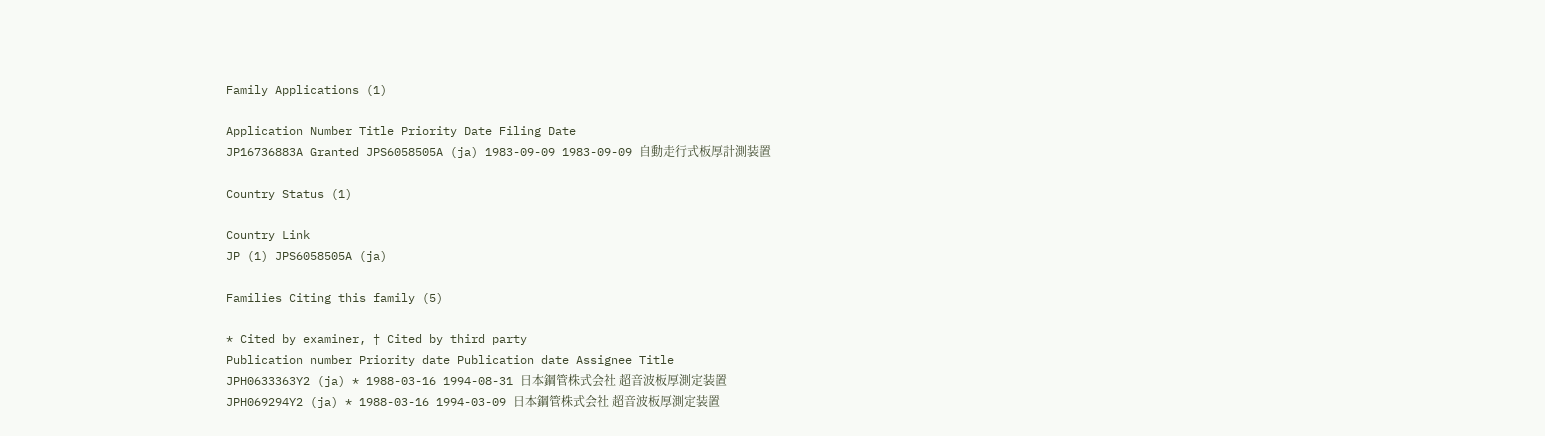Family Applications (1)

Application Number Title Priority Date Filing Date
JP16736883A Granted JPS6058505A (ja) 1983-09-09 1983-09-09 自動走行式板厚計測装置

Country Status (1)

Country Link
JP (1) JPS6058505A (ja)

Families Citing this family (5)

* Cited by examiner, † Cited by third party
Publication number Priority date Publication date Assignee Title
JPH0633363Y2 (ja) * 1988-03-16 1994-08-31 日本鋼管株式会社 超音波板厚測定装置
JPH069294Y2 (ja) * 1988-03-16 1994-03-09 日本鋼管株式会社 超音波板厚測定装置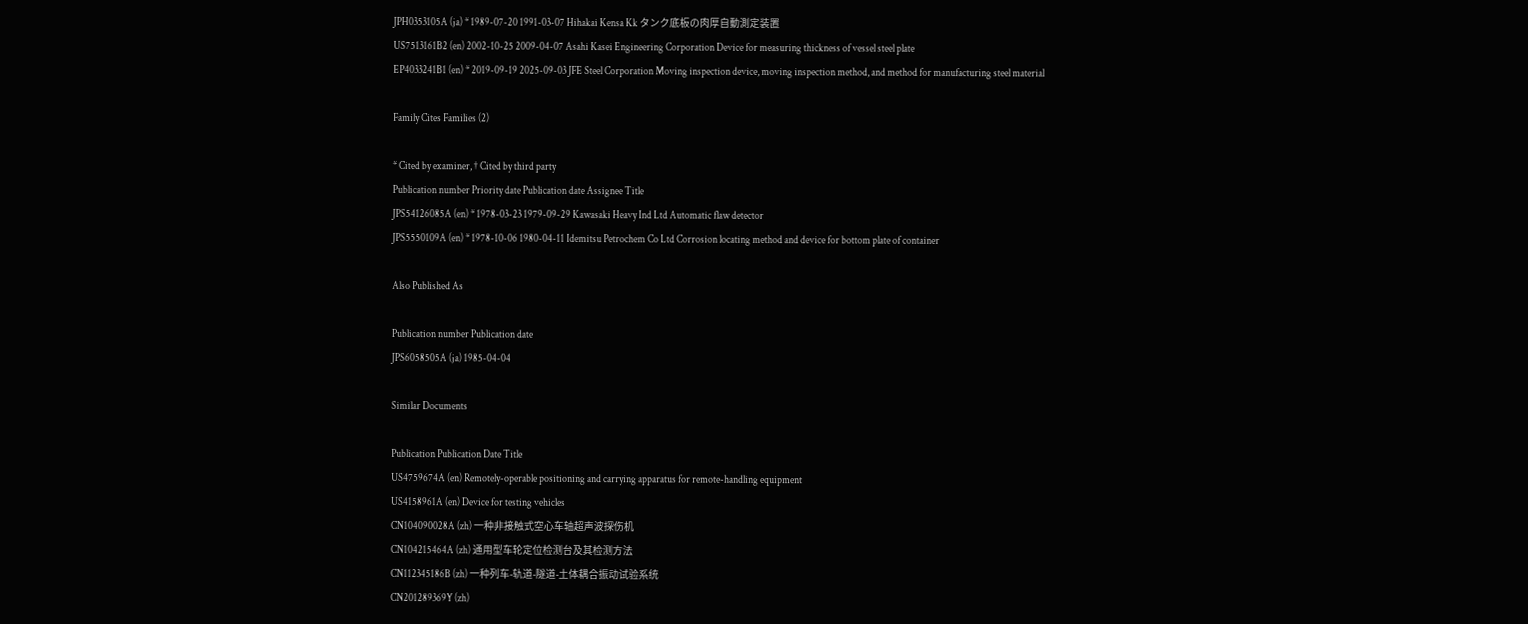JPH0353105A (ja) * 1989-07-20 1991-03-07 Hihakai Kensa Kk タンク底板の肉厚自動測定装置
US7513161B2 (en) 2002-10-25 2009-04-07 Asahi Kasei Engineering Corporation Device for measuring thickness of vessel steel plate
EP4033241B1 (en) * 2019-09-19 2025-09-03 JFE Steel Corporation Moving inspection device, moving inspection method, and method for manufacturing steel material

Family Cites Families (2)

* Cited by examiner, † Cited by third party
Publication number Priority date Publication date Assignee Title
JPS54126085A (en) * 1978-03-23 1979-09-29 Kawasaki Heavy Ind Ltd Automatic flaw detector
JPS5550109A (en) * 1978-10-06 1980-04-11 Idemitsu Petrochem Co Ltd Corrosion locating method and device for bottom plate of container

Also Published As

Publication number Publication date
JPS6058505A (ja) 1985-04-04

Similar Documents

Publication Publication Date Title
US4759674A (en) Remotely-operable positioning and carrying apparatus for remote-handling equipment
US4158961A (en) Device for testing vehicles
CN104090028A (zh) 一种非接触式空心车轴超声波探伤机
CN104215464A (zh) 通用型车轮定位检测台及其检测方法
CN112345186B (zh) 一种列车-轨道-隧道-土体耦合振动试验系统
CN201289369Y (zh)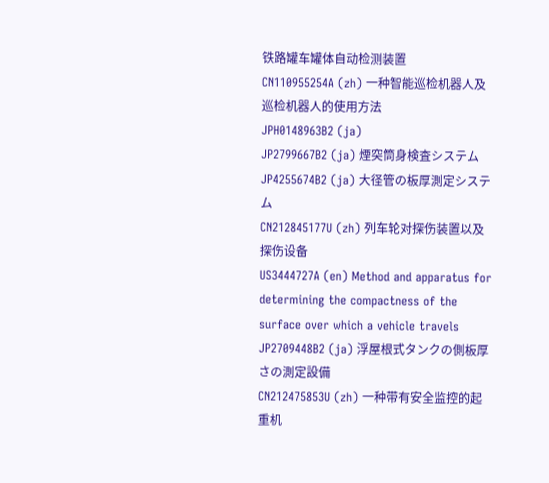铁路罐车罐体自动检测装置
CN110955254A (zh) 一种智能巡检机器人及巡检机器人的使用方法
JPH0148963B2 (ja)
JP2799667B2 (ja) 煙突筒身検査システム
JP4255674B2 (ja) 大径管の板厚測定システム
CN212845177U (zh) 列车轮对探伤装置以及探伤设备
US3444727A (en) Method and apparatus for determining the compactness of the surface over which a vehicle travels
JP2709448B2 (ja) 浮屋根式タンクの側板厚さの測定設備
CN212475853U (zh) 一种带有安全监控的起重机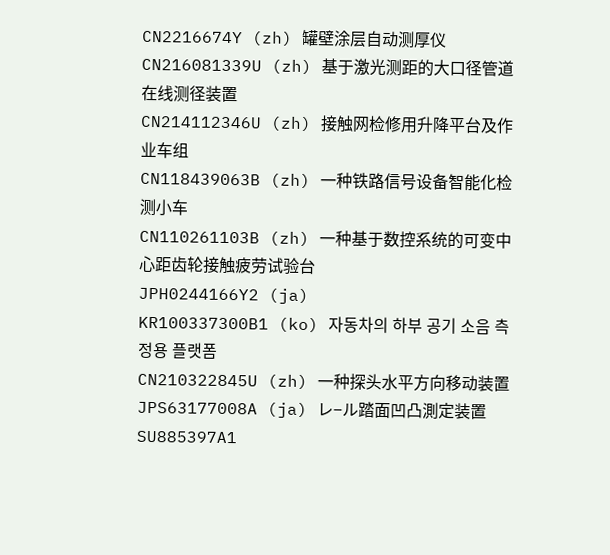CN2216674Y (zh) 罐壁涂层自动测厚仪
CN216081339U (zh) 基于激光测距的大口径管道在线测径装置
CN214112346U (zh) 接触网检修用升降平台及作业车组
CN118439063B (zh) 一种铁路信号设备智能化检测小车
CN110261103B (zh) 一种基于数控系统的可变中心距齿轮接触疲劳试验台
JPH0244166Y2 (ja)
KR100337300B1 (ko) 자동차의 하부 공기 소음 측정용 플랫폼
CN210322845U (zh) 一种探头水平方向移动装置
JPS63177008A (ja) レ−ル踏面凹凸測定装置
SU885397A1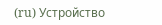(ru) Устройство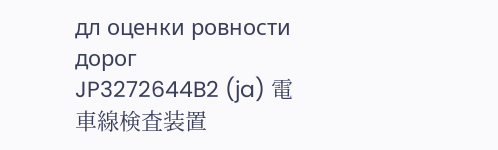дл оценки ровности дорог
JP3272644B2 (ja) 電車線検査装置